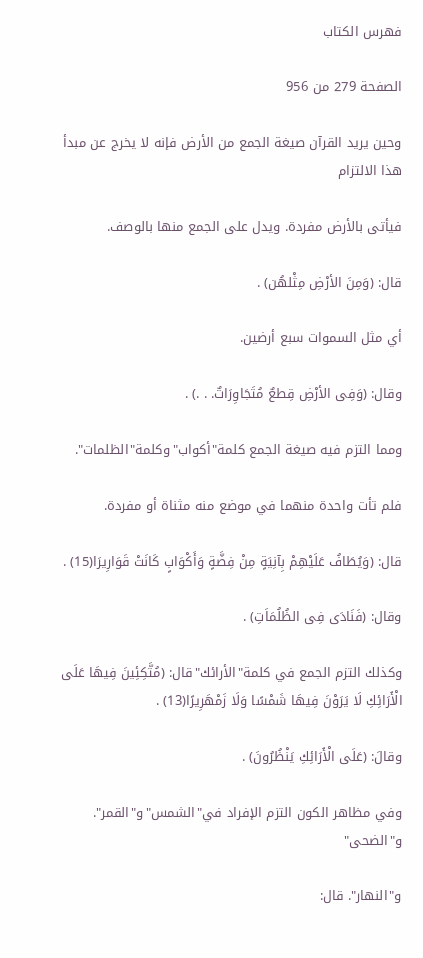فهرس الكتاب

الصفحة 279 من 956

وحين يريد القرآن صيغة الجمع من الأرض فإنه لا يخرج عن مبدأ هذا الالتزام

فيأتى بالأرض مفردة. ويدل على الجمع منها بالوصف.

قال: (وَمِنَ الأرْضِ مِثْلهُن) .

أي مثل السموات سبع أرضين.

وقال: (وَفِى الأرْضِ قِطعٌ مُتَجَاوِرَاتٌ. . .) .

ومما التزم فيه صيغة الجمع كلمة"أكواب"وكلمة"الظلمات".

فلم تأت واحدة منهما في موضع منه مثناة أو مفردة.

قال: (وَيُطَافُ عَلَيْهِمْ بِآنِيَةٍ مِنْ فِضَّةٍ وَأَكْوَابٍ كَانَتْ قَوَارِيرَا(15) .

وقال: (فَنَادَى فِى الظُلُمَاَتِ) .

وكذلك التزم الجمع في كلمة"الأرائك"قال: (مُتَّكِئِينَ فِيهَا عَلَى الْأَرَائِكِ لَا يَرَوْنَ فِيهَا شَمْسًا وَلَا زَمْهَرِيرًا(13) .

وقالَ: (عَلَى الْأَرَائِكِ يَنْظُرُونَ) .

وفي مظاهر الكون التزم الإفراد في"الشمس"و"القمر". و"الضحى"

و"النهار". قال: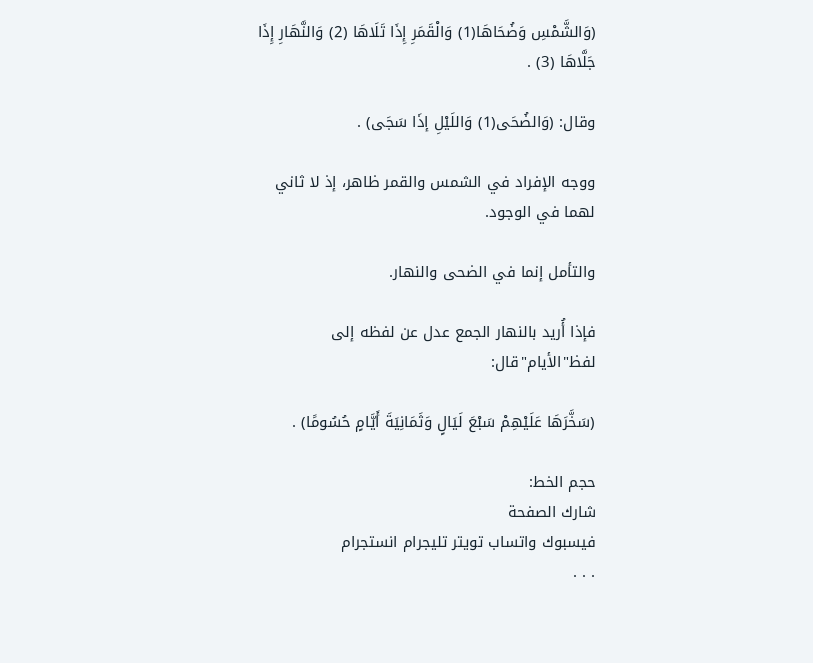(وَالشَّمْسِ وَضُحَاهَا(1) وَالْقَمَرِ إِذَا تَلَاهَا (2) وَالنَّهَارِ إِذَا جَلَّاهَا (3) .

وقال: (وَالضُحَى(1) وَاللَيْلِ إذَا سَجَى) .

ووجه الإفراد في الشمس والقمر ظاهر، إذ لا ثاني لهما في الوجود.

والتأمل إنما في الضحى والنهار.

فإذا أُريد بالنهار الجمع عدل عن لفظه إلى لفظ"الأيام"قال:

(سَخَّرَهَا عَلَيْهِمْ سَبْعَ لَيَالٍ وَثَمَانِيَةَ أَيَّامٍ حُسُومًا) .

حجم الخط:
شارك الصفحة
فيسبوك واتساب تويتر تليجرام انستجرام
. . .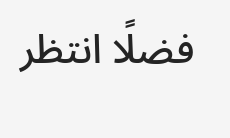فضلًا انتظر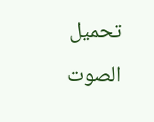تحميل الصوت